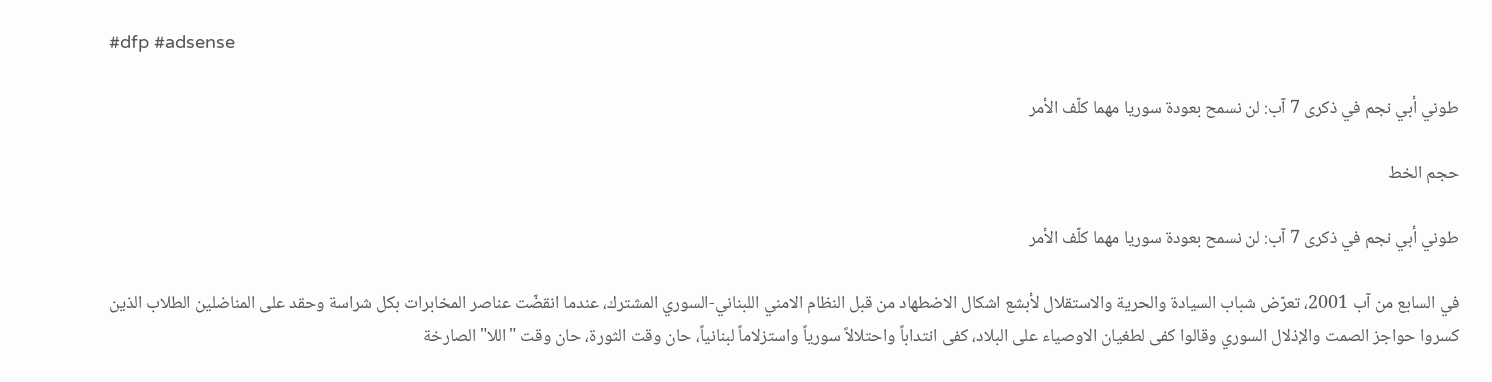#dfp #adsense

طوني أبي نجم في ذكرى 7 آب: لن نسمح بعودة سوريا مهما كلّف الأمر

حجم الخط

طوني أبي نجم في ذكرى 7 آب: لن نسمح بعودة سوريا مهما كلّف الأمر

في السابع من آب 2001، تعرّض شباب السيادة والحرية والاستقلال لأبشع اشكال الاضطهاد من قبل النظام الامني اللبناني-السوري المشترك، عندما انقضّت عناصر المخابرات بكل شراسة وحقد على المناضلين الطلاب الذين كسروا حواجز الصمت والإذلال السوري وقالوا كفى لطغيان الاوصياء على البلاد، كفى انتداباً واحتلالاً سورياً واستزلاماً لبنانياً، حان وقت الثورة، حان وقت "اللا" الصارخة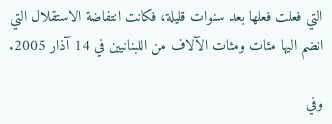التي فعلت فعلها بعد سنوات قليلة، فكانت انتفاضة الاستقلال التي انضم اليها مئات ومئات الآلاف من اللبنانيين في 14 آذار 2005.

وفي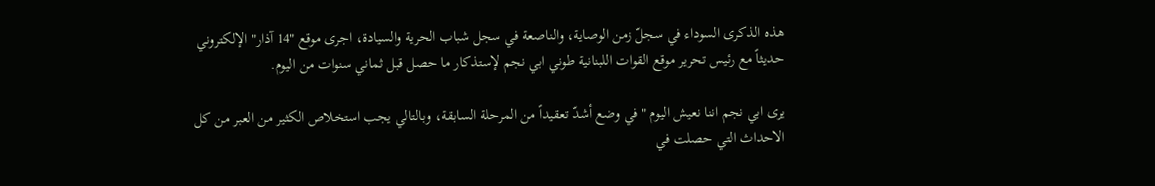هذه الذكرى السوداء في سجلّ زمن الوصاية، والناصعة في سجل شباب الحرية والسيادة، اجرى موقع "14 آذار" الإلكتروني حديثاً مع رئيس تحرير موقع القوات اللبنانية طوني ابي نجم لإستذكار ما حصل قبل ثماني سنوات من اليوم.

يرى ابي نجم اننا نعيش اليوم "في وضع أشدّ تعقيداً من المرحلة السابقة، وبالتالي يجب استخلاص الكثير من العبر من كل الاحداث التي حصلت في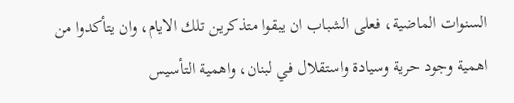السنوات الماضية، فعلى الشباب ان يبقوا متذكرين تلك الايام، وان يتأكدوا من اهمية وجود حرية وسيادة واستقلال في لبنان، واهمية التأسيس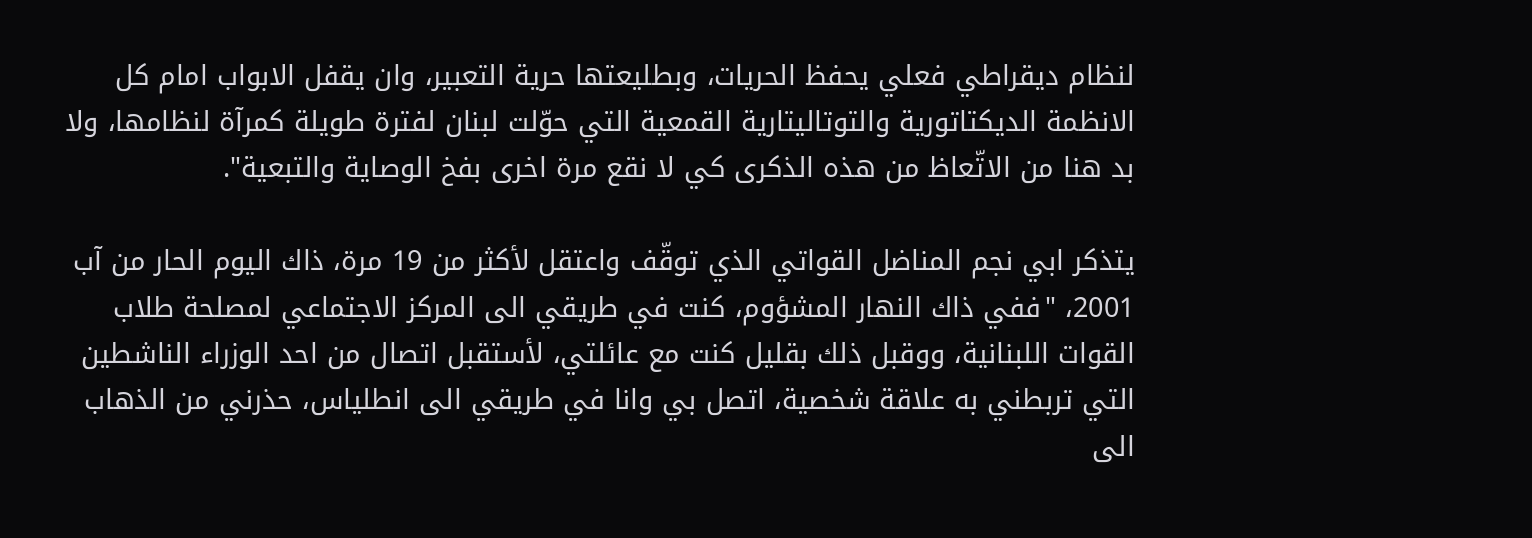لنظام ديقراطي فعلي يحفظ الحريات، وبطليعتها حرية التعبير، وان يقفل الابواب امام كل الانظمة الديكتاتورية والتوتاليتارية القمعية التي حوّلت لبنان لفترة طويلة كمرآة لنظامها، ولا بد هنا من الاتّعاظ من هذه الذكرى كي لا نقع مرة اخرى بفخ الوصاية والتبعية".

يتذكر ابي نجم المناضل القواتي الذي توقّف واعتقل لأكثر من 19 مرة، ذاك اليوم الحار من آب 2001، "ففي ذاك النهار المشؤوم، كنت في طريقي الى المركز الاجتماعي لمصلحة طلاب القوات اللبنانية، ووقبل ذلك بقليل كنت مع عائلتي، لأستقبل اتصال من احد الوزراء الناشطين التي تربطني به علاقة شخصية، اتصل بي وانا في طريقي الى انطلياس، حذرني من الذهاب الى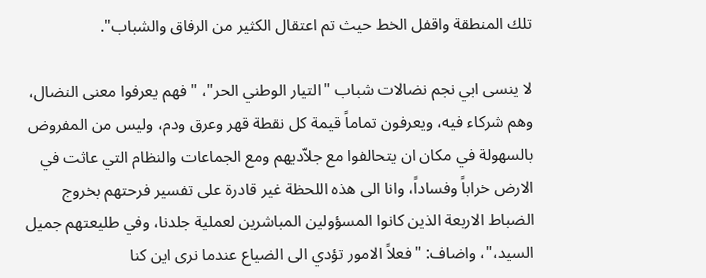تلك المنطقة واقفل الخط حيث تم اعتقال الكثير من الرفاق والشباب".

لا ينسى ابي نجم نضالات شباب "التيار الوطني الحر"، " فهم يعرفوا معنى النضال، وهم شركاء فيه، ويعرفون تماماً قيمة كل نقطة قهر وعرق ودم، وليس من المفروض بالسهولة في مكان ان يتحالفوا مع جلاّديهم ومع الجماعات والنظام التي عاثت في الارض خراباً وفساداً، وانا الى هذه اللحظة غير قادرة على تفسير فرحتهم بخروج الضباط الاربعة الذين كانوا المسؤولين المباشرين لعملية جلدنا، وفي طليعتهم جميل السيد،"، واضاف: "فعلاً الامور تؤدي الى الضياع عندما نرى اين كنا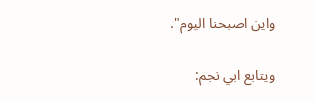واين اصبحنا اليوم".

ويتابع ابي نجم: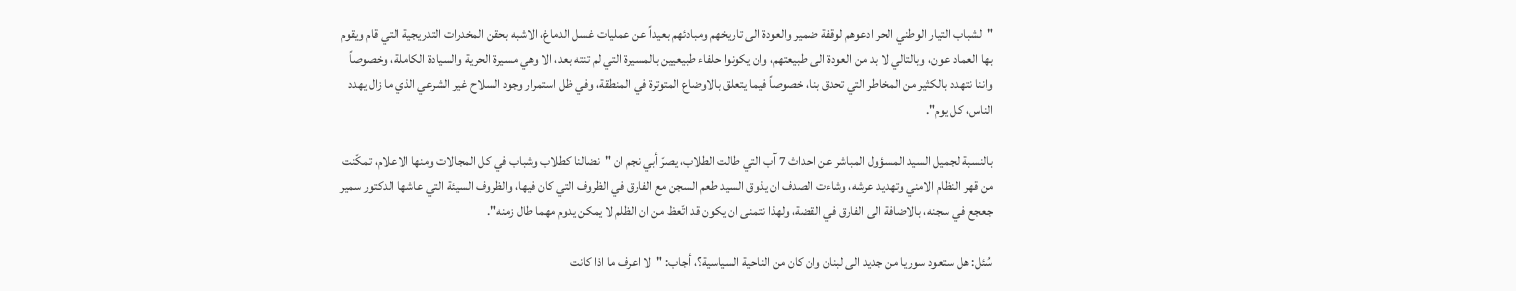"لشباب التيار الوطني الحر ادعوهم لوقفة ضمير والعودة الى تاريخهم ومبادئهم بعيداً عن عمليات غسل الدماغ، الاشبه بحقن المخدرات التدريجية التي قام ويقوم بها العماد عون، وبالتالي لا بد من العودة الى طبيعتهم، وان يكونوا حلفاء طبيعيين بالمسيرة التي لم تنته بعد، الا وهي مسيرة الحرية والسيادة الكاملة، وخصوصاً واننا نتهدد بالكثير من المخاطر التي تحدق بنا، خصوصاً فيما يتعلق بالاوضاع المتوترة في المنطقة، وفي ظل استمرار وجود السلاح غير الشرعي الذي ما زال يهدد الناس، كل يوم".

بالنسبة لجميل السيد المسؤول المباشر عن احداث 7 آب التي طالت الطلاب، يصرّ أبي نجم ان "نضالنا كطلاب وشباب في كل المجالات ومنها الاعلام، تمكّنت من قهر النظام الامني وتهديد عرشه، وشاءت الصدف ان يذوق السيد طعم السجن مع الفارق في الظروف التي كان فيها، والظروف السيئة التي عاشها الدكتور سمير جعجع في سجنه، بالاضافة الى الفارق في القضة، ولهذا نتمنى ان يكون قد اتّعظ من ان الظلم لا يمكن يدوم مهما طال زمنه".

سُئل: هل ستعود سوريا من جديد الى لبنان وان كان من الناحية السياسية؟، أجاب: "لا اعرف ما اذا كانت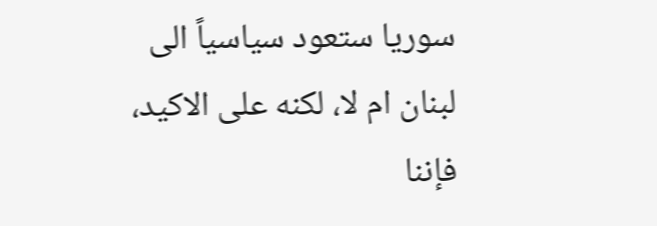سوريا ستعود سياسياً الى لبنان ام لا، لكنه على الاكيد، فإننا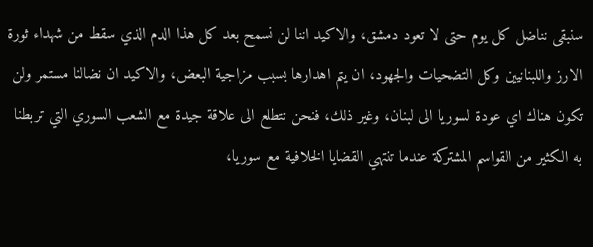سنبقى نناضل كل يوم حتى لا تعود دمشق، والاكيد اننا لن نسمح بعد كل هذا الدم الذي سقط من شهداء ثورة الارز واللبنانيين وكل التضحيات والجهود، ان يتم اهدارها بسبب مزاجية البعض، والاكيد ان نضالنا مستمر ولن تكون هناك اي عودة لسوريا الى لبنان، وغير ذلك، فنحن نتطلع الى علاقة جيدة مع الشعب السوري التي تربطنا به الكثير من القواسم المشتركة عندما تنتهي القضايا الخلافية مع سوريا،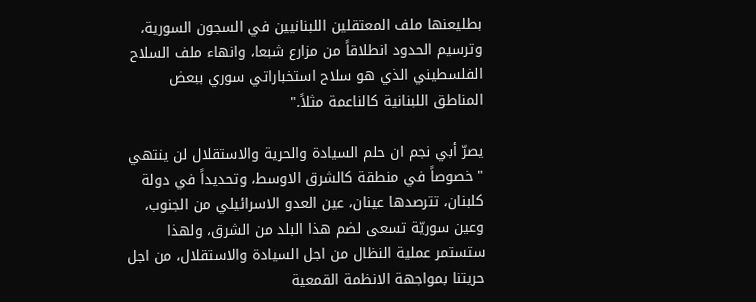بطليعنها ملف المعتقلين اللبنانيين في السجون السورية، وترسيم الحدود انطلاقاً من مزارع شبعا، وانهاء ملف السلاح الفلسطيني الذي هو سلاح استخباراتي سوري ببعض المناطق اللبنانية كالناعمة مثلاً."

يصرّ أبي نجم ان حلم السيادة والحرية والاستقلال لن ينتهي " خصوصاً في منطقة كالشرق الاوسط، وتحديداً في دولة كلبنان، تترصدها عينان، عين العدو الاسرائيلي من الجنوب، وعين سوريّة تسعى لضم هذا البلد من الشرق، ولهذا ستستمر عملية النظال من اجل السيادة والاستقلال، من اجل حريتنا بمواجهة الانظمة القمعية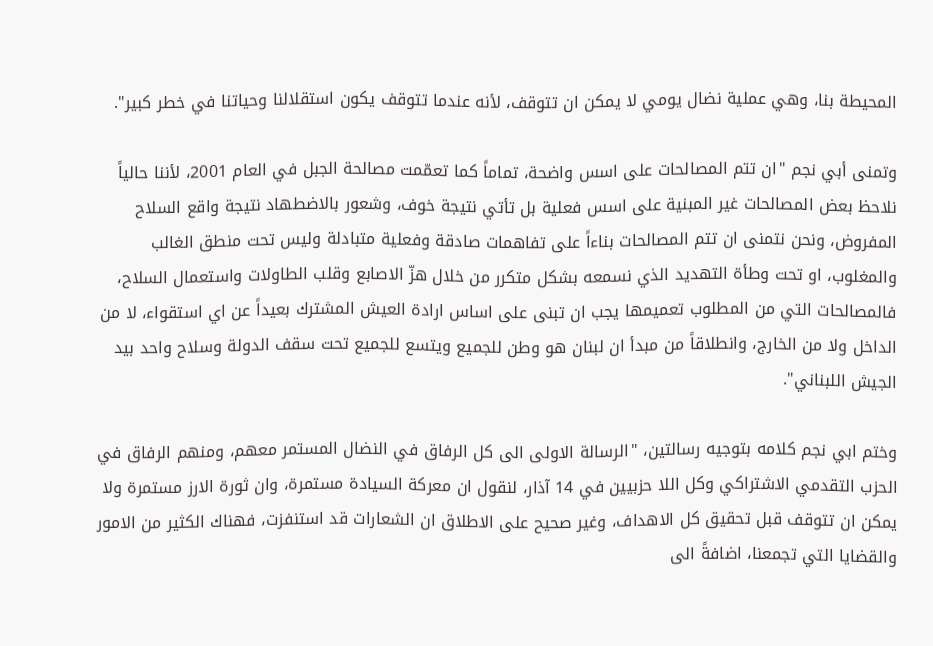المحيطة بنا، وهي عملية نضال يومي لا يمكن ان تتوقف، لأنه عندما تتوقف يكون استقلالنا وحياتنا في خطر كبير".

وتمنى أبي نجم "ان تتم المصالحات على اسس واضحة، تماماً كما تعمّمت مصالحة الجبل في العام 2001، لأننا حالياً نلاحظ بعض المصالحات غير المبنية على اسس فعلية بل تأتي نتيجة خوف، وشعور بالاضطهاد نتيجة واقع السلاح المفروض، ونحن نتمنى ان تتم المصالحات بناءاً على تفاهمات صادقة وفعلية متبادلة وليس تحت منطق الغالب والمغلوب، او تحت وطأة التهديد الذي نسمعه بشكل متكرر من خلال هزّ الاصابع وقلب الطاولات واستعمال السلاح، فالمصالحات التي من المطلوب تعميمها يجب ان تبنى على اساس ارادة العيش المشترك بعيداً عن اي استقواء، لا من الداخل ولا من الخارج، وانطلاقاً من مبدأ ان لبنان هو وطن للجميع ويتسع للجميع تحت سقف الدولة وسلاح واحد بيد الجيش اللبناني".

وختم ابي نجم كلامه بتوجيه رسالتين، "الرسالة الاولى الى كل الرفاق في النضال المستمر معهم، ومنهم الرفاق في الحزب التقدمي الاشتراكي وكل اللا حزبيين في 14 آذار، لنقول ان معركة السيادة مستمرة، وان ثورة الارز مستمرة ولا يمكن ان تتوقف قبل تحقيق كل الاهداف، وغير صحيح على الاطلاق ان الشعارات قد استنفزت، فهناك الكثير من الامور والقضايا التي تجمعنا، اضافةً الى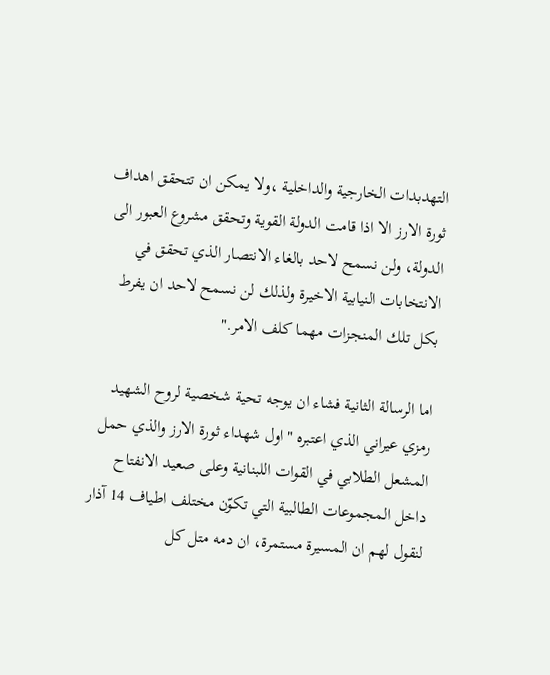التهدبدات الخارجية والداخلية ،ولا يمكن ان تتحقق اهداف ثورة الارز الا اذا قامت الدولة القوية وتحقق مشروع العبور الى الدولة، ولن نسمح لاحد بالغاء الانتصار الذي تحقق في الانتخابات النيابية الاخيرة ولذلك لن نسمح لاحد ان يفرط بكل تلك المنجزات مهما كلف الامر."

اما الرسالة الثانية فشاء ان يوجه تحية شخصية لروح الشهيد رمزي عيراني الذي اعتبره "اول شهداء ثورة الارز والذي حمل المشعل الطلابي في القوات اللبنانية وعلى صعيد الانفتاح داخل المجموعات الطالبية التي تكوّن مختلف اطياف 14 آذار لنقول لهم ان المسيرة مستمرة، ان دمه متل كل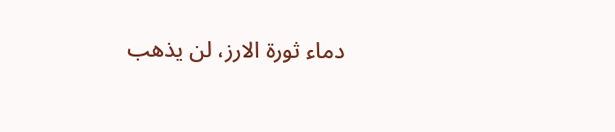دماء ثورة الارز، لن يذهب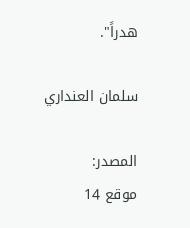هدراً".

سلمان العنداري

المصدر:
موقع 14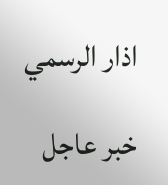اذار الرسمي

خبر عاجل